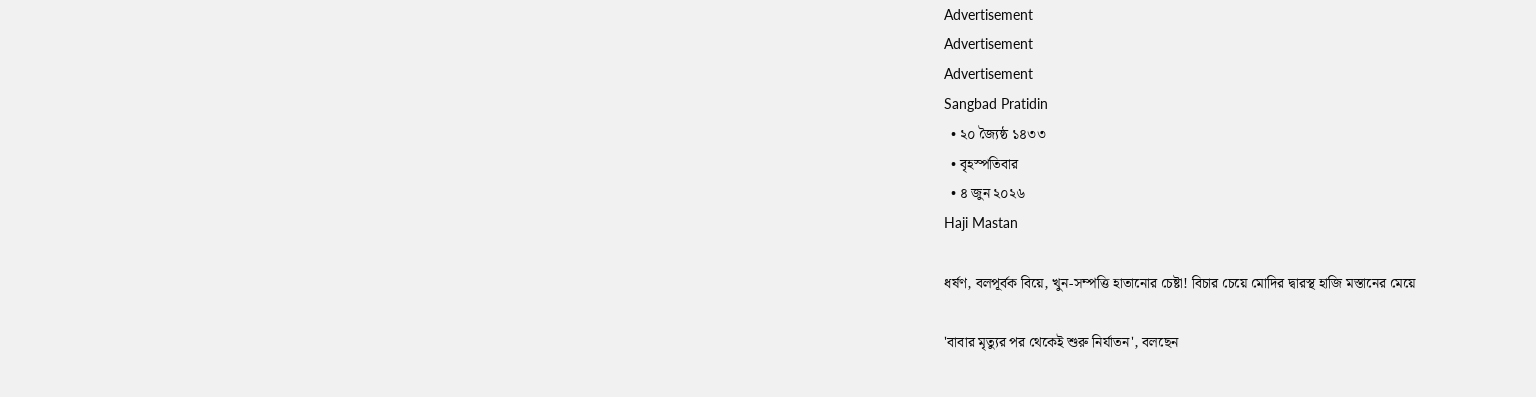Advertisement
Advertisement
Advertisement
Sangbad Pratidin
  • ২০ জ্যৈষ্ঠ ১৪৩৩
  • বৃহস্পতিবার
  • ৪ জুন ২০২৬
Haji Mastan

ধর্ষণ, বলপূর্বক বিয়ে, খুন-সম্পত্তি হাতানোর চেষ্টা! বিচার চেয়ে মোদির দ্বারস্থ হাজি মস্তানের মেয়ে

'বাবার মৃত্যুর পর থেকেই শুরু নির্যাতন', বলছেন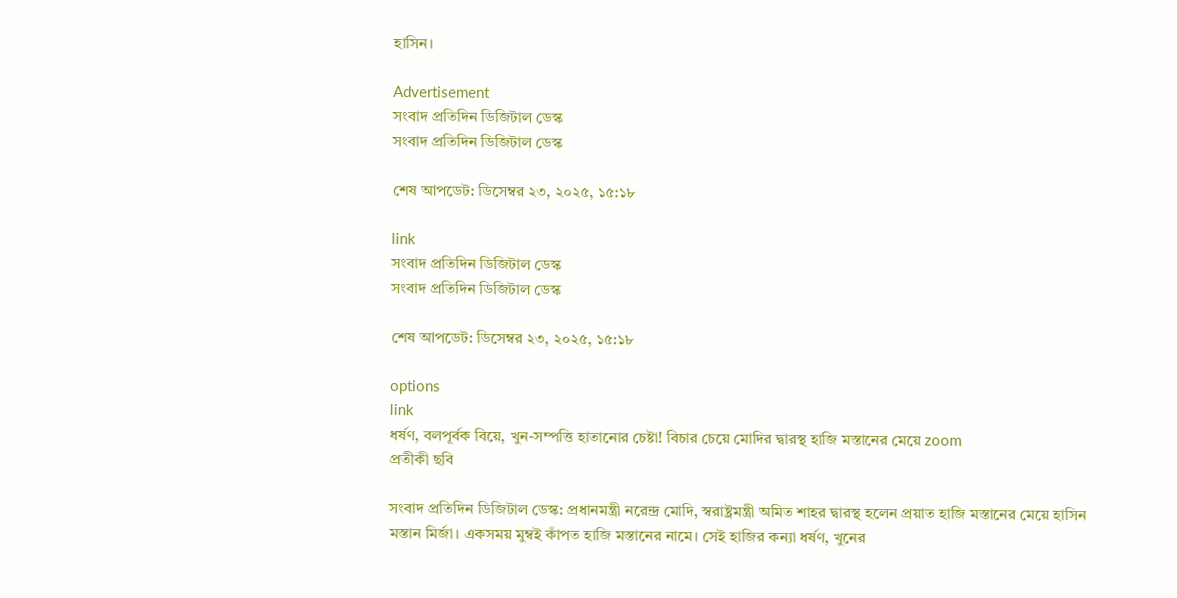হাসিন।

Advertisement
সংবাদ প্রতিদিন ডিজিটাল ডেস্ক
সংবাদ প্রতিদিন ডিজিটাল ডেস্ক

শেষ আপডেট: ডিসেম্বর ২৩, ২০২৫, ১৫:১৮

link
সংবাদ প্রতিদিন ডিজিটাল ডেস্ক
সংবাদ প্রতিদিন ডিজিটাল ডেস্ক

শেষ আপডেট: ডিসেম্বর ২৩, ২০২৫, ১৫:১৮

options
link
ধর্ষণ, বলপূর্বক বিয়ে, খুন-সম্পত্তি হাতানোর চেষ্টা! বিচার চেয়ে মোদির দ্বারস্থ হাজি মস্তানের মেয়ে zoom
প্রতীকী ছবি

সংবাদ প্রতিদিন ডিজিটাল ডেস্ক: প্রধানমন্ত্রী নরেন্দ্র মোদি, স্বরাষ্ট্রমন্ত্রী অমিত শাহর দ্বারস্থ হলেন প্রয়াত হাজি মস্তানের মেয়ে হাসিন মস্তান মির্জা। একসময় মুম্বই কাঁপত হাজি মস্তানের নামে। সেই হাজির কন্যা ধর্ষণ, খুনের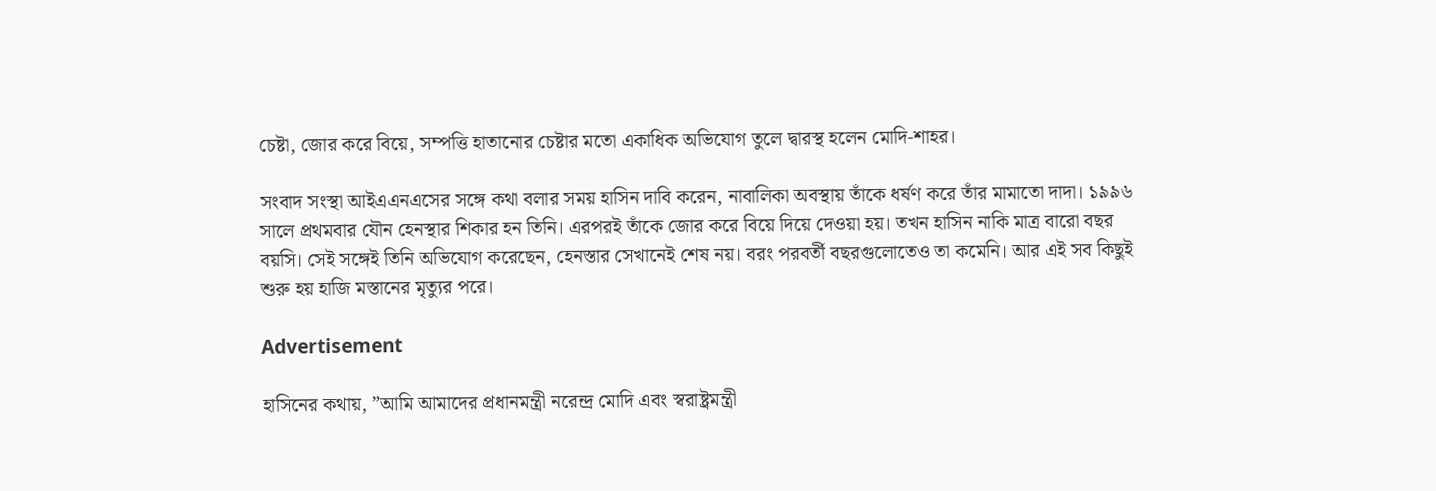চেষ্টা, জোর করে বিয়ে, সম্পত্তি হাতানোর চেষ্টার মতো একাধিক অভিযোগ তুলে দ্বারস্থ হলেন মোদি-শাহর।

সংবাদ সংস্থা আইএএনএসের সঙ্গে কথা বলার সময় হাসিন দাবি করেন, নাবালিকা অবস্থায় তাঁকে ধর্ষণ করে তাঁর মামাতো দাদা। ১৯৯৬ সালে প্রথমবার যৌন হেনস্থার শিকার হন তিনি। এরপরই তাঁকে জোর করে বিয়ে দিয়ে দেওয়া হয়। তখন হাসিন নাকি মাত্র বারো বছর বয়সি। সেই সঙ্গেই তিনি অভিযোগ করেছেন, হেনস্তার সেখানেই শেষ নয়। বরং পরবর্তী বছরগুলোতেও তা কমেনি। আর এই সব কিছুই শুরু হয় হাজি মস্তানের মৃত্যুর পরে।

Advertisement

হাসিনের কথায়, ”আমি আমাদের প্রধানমন্ত্রী নরেন্দ্র মোদি এবং স্বরাষ্ট্রমন্ত্রী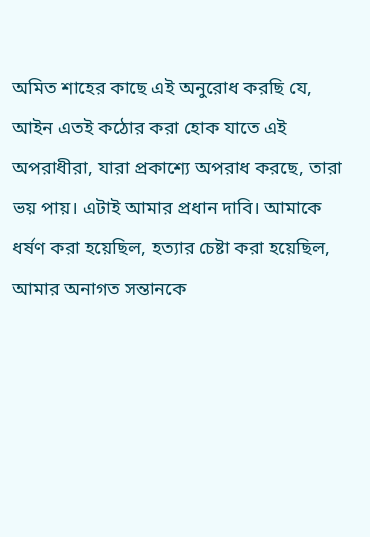অমিত শাহের কাছে এই অনুরোধ করছি যে, আইন এতই কঠোর করা হোক যাতে এই অপরাধীরা, যারা প্রকাশ্যে অপরাধ করছে, তারা ভয় পায়। এটাই আমার প্রধান দাবি। আমাকে ধর্ষণ করা হয়েছিল, হত্যার চেষ্টা করা হয়েছিল, আমার অনাগত সন্তানকে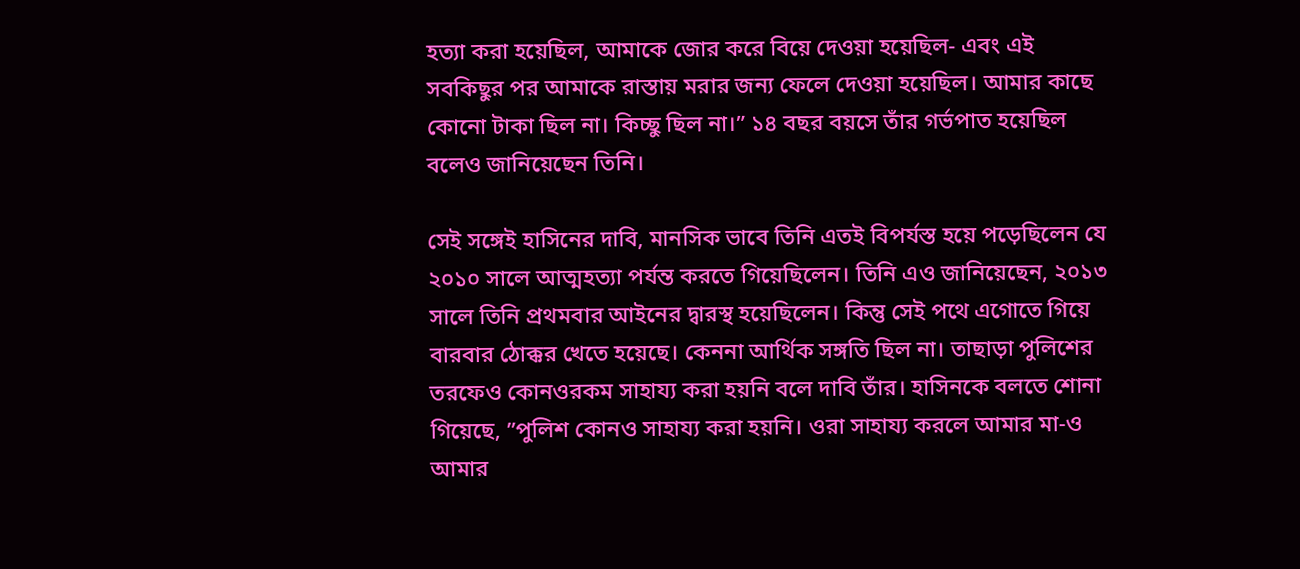হত্যা করা হয়েছিল, আমাকে জোর করে বিয়ে দেওয়া হয়েছিল- এবং এই সবকিছুর পর আমাকে রাস্তায় মরার জন্য ফেলে দেওয়া হয়েছিল। আমার কাছে কোনো টাকা ছিল না। কিচ্ছু ছিল না।” ১৪ বছর বয়সে তাঁর গর্ভপাত হয়েছিল বলেও জানিয়েছেন তিনি।

সেই সঙ্গেই হাসিনের দাবি, মানসিক ভাবে তিনি এতই বিপর্যস্ত হয়ে পড়েছিলেন যে ২০১০ সালে আত্মহত্যা পর্যন্ত করতে গিয়েছিলেন। তিনি এও জানিয়েছেন, ২০১৩ সালে তিনি প্রথমবার আইনের দ্বারস্থ হয়েছিলেন। কিন্তু সেই পথে এগোতে গিয়ে বারবার ঠোক্কর খেতে হয়েছে। কেননা আর্থিক সঙ্গতি ছিল না। তাছাড়া পুলিশের তরফেও কোনওরকম সাহায্য করা হয়নি বলে দাবি তাঁর। হাসিনকে বলতে শোনা গিয়েছে, ”পুলিশ কোনও সাহায্য করা হয়নি। ওরা সাহায্য করলে আমার মা-ও আমার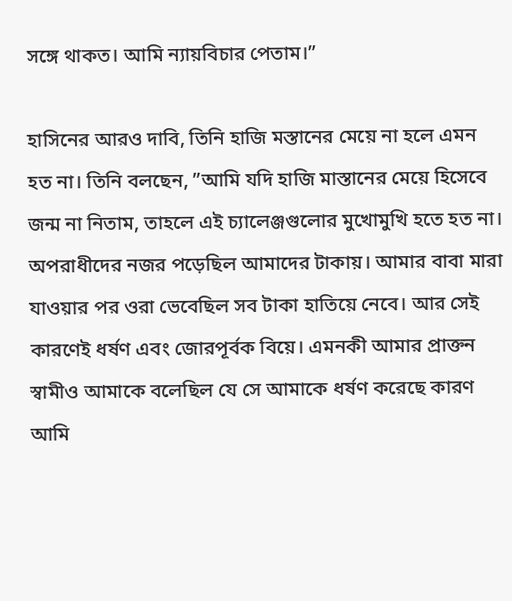সঙ্গে থাকত। আমি ন্যায়বিচার পেতাম।”

হাসিনের আরও দাবি, তিনি হাজি মস্তানের মেয়ে না হলে এমন হত না। তিনি বলছেন, ”আমি যদি হাজি মাস্তানের মেয়ে হিসেবে জন্ম না নিতাম, তাহলে এই চ্যালেঞ্জগুলোর মুখোমুখি হতে হত না। অপরাধীদের নজর পড়েছিল আমাদের টাকায়। আমার বাবা মারা যাওয়ার পর ওরা ভেবেছিল সব টাকা হাতিয়ে নেবে। আর সেই কারণেই ধর্ষণ এবং জোরপূর্বক বিয়ে। এমনকী আমার প্রাক্তন স্বামীও আমাকে বলেছিল যে সে আমাকে ধর্ষণ করেছে কারণ আমি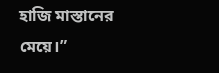হাজি মাস্তানের মেয়ে।”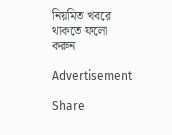নিয়মিত খবরে থাকতে ফলো করুন

Advertisement

Share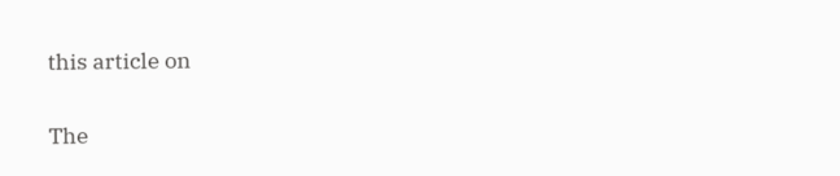this article on

The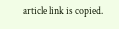article link is copied.